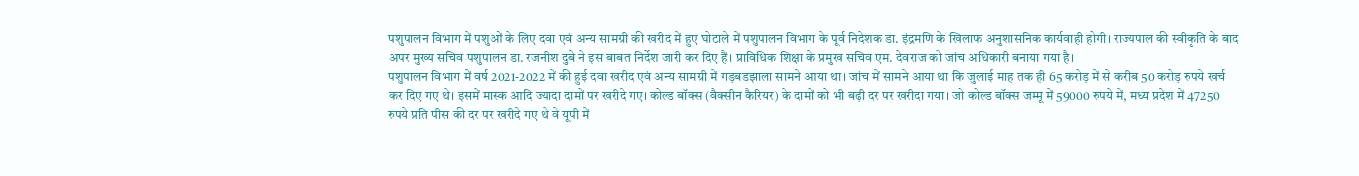पशुपालन विभाग में पशुओं के लिए दवा एवं अन्य सामग्री की खरीद में हुए घोटाले में पशुपालन विभाग के पूर्व निदेशक डा. इंद्रमणि के खिलाफ अनुशासनिक कार्यवाही होगी। राज्यपाल की स्वीकृति के बाद अपर मुख्य सचिव पशुपालन डा. रजनीश दुबे ने इस बाबत निर्देश जारी कर दिए हैं। प्राविधिक शिक्षा के प्रमुख सचिव एम. देवराज को जांच अधिकारी बनाया गया है।
पशुपालन विभाग में वर्ष 2021-2022 में की हुई दवा खरीद एवं अन्य सामग्री में गड़बडझाला सामने आया था। जांच में सामने आया था कि जुलाई माह तक ही 65 करोड़ में से करीब 50 करोड़ रुपये खर्च कर दिए गए थे। इसमें मास्क आदि ज्यादा दामों पर खरीदे गए। कोल्ड बॉक्स (वैक्सीन कैरियर) के दामों को भी बढ़ी दर पर खरीदा गया। जो कोल्ड बॉक्स जम्मू में 59000 रुपये में, मध्य प्रदेश में 47250 रुपये प्रति पीस की दर पर खरीदे गए थे वे यूपी में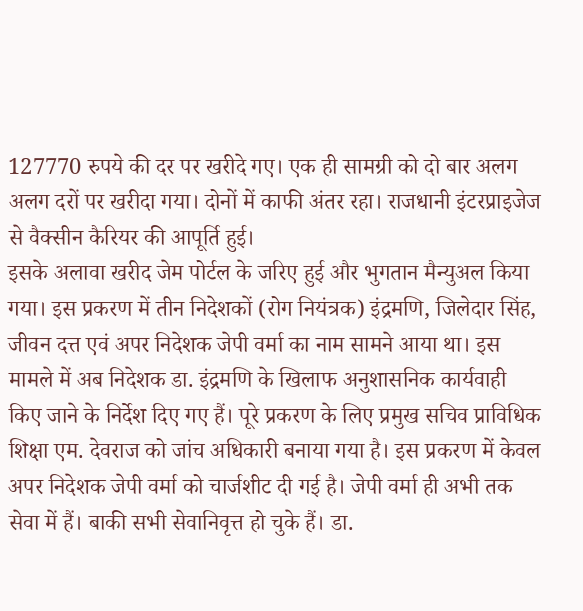127770 रुपये की दर पर खरीदे गए। एक ही सामग्री को दो बार अलग अलग दरों पर खरीदा गया। दोनों में काफी अंतर रहा। राजधानी इंटरप्राइजेज से वैक्सीन कैरियर की आपूर्ति हुई।
इसके अलावा खरीद जेम पोर्टल के जरिए हुई और भुगतान मैन्युअल किया गया। इस प्रकरण में तीन निदेशकों (रोग नियंत्रक) इंद्रमणि, जिलेदार सिंह, जीवन दत्त एवं अपर निदेशक जेपी वर्मा का नाम सामने आया था। इस मामले में अब निदेशक डा. इंद्रमणि के खिलाफ अनुशासनिक कार्यवाही किए जाने के निर्देश दिए गए हैं। पूरे प्रकरण के लिए प्रमुख सचिव प्राविधिक शिक्षा एम. देवराज को जांच अधिकारी बनाया गया है। इस प्रकरण में केवल अपर निदेशक जेपी वर्मा को चार्जशीट दी गई है। जेपी वर्मा ही अभी तक सेवा में हैं। बाकी सभी सेवानिवृत्त हो चुके हैं। डा.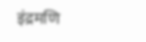इंद्रमणि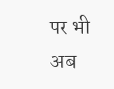पर भी अब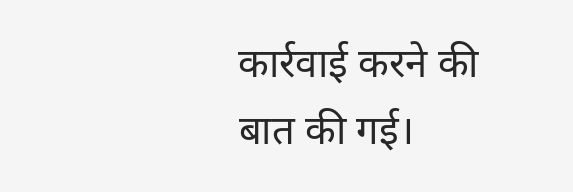कार्रवाई करने की बात की गई।